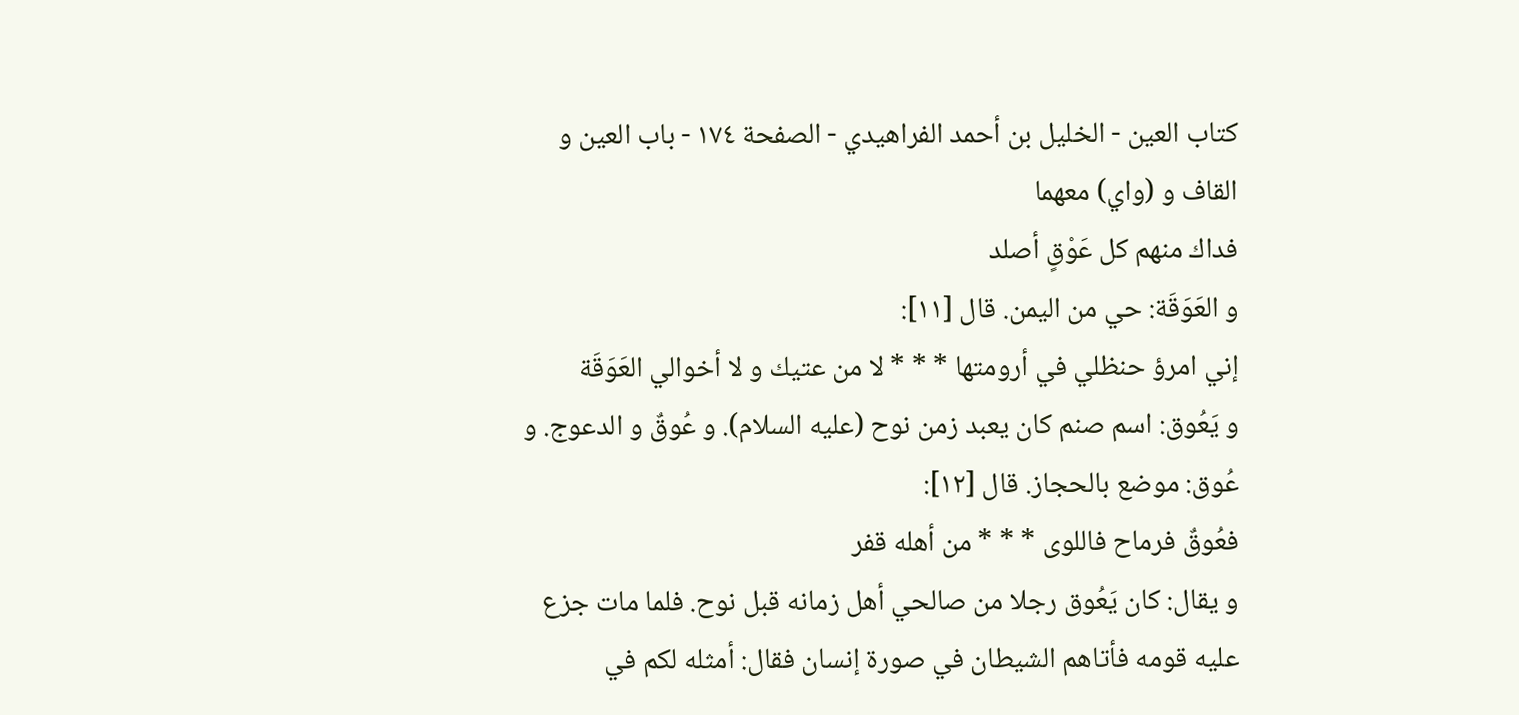كتاب العين - الخليل بن أحمد الفراهيدي - الصفحة ١٧٤ - باب العين و القاف و (واي) معهما
فداك منهم كل عَوْقٍ أصلد
و العَوَقَة: حي من اليمن. قال [١١]:
إني امرؤ حنظلي في أرومتها * * * لا من عتيك و لا أخوالي العَوَقَة
و يَعُوق: اسم صنم كان يعبد زمن نوح (عليه السلام). و عُوقٌ و الدعوج. و عُوق: موضع بالحجاز. قال [١٢]:
فعُوقٌ فرماح فاللوى * * * من أهله قفر
و يقال: كان يَعُوق رجلا من صالحي أهل زمانه قبل نوح. فلما مات جزع عليه قومه فأتاهم الشيطان في صورة إنسان فقال: أمثله لكم في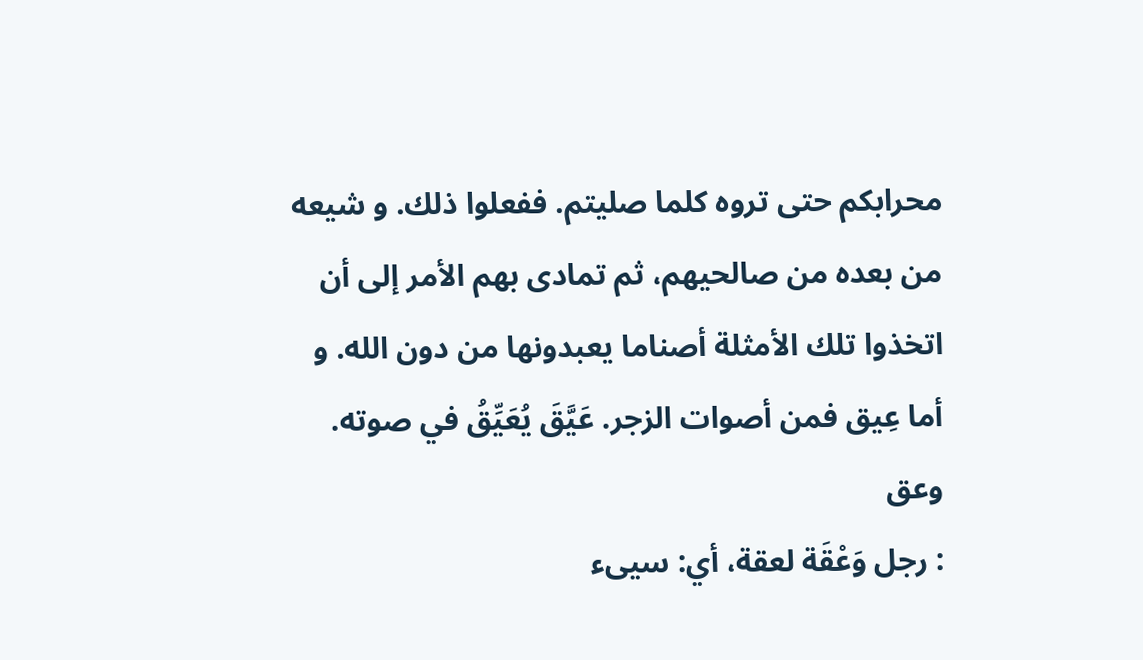محرابكم حتى تروه كلما صليتم. ففعلوا ذلك. و شيعه من بعده من صالحيهم، ثم تمادى بهم الأمر إلى أن اتخذوا تلك الأمثلة أصناما يعبدونها من دون الله. و أما عِيق فمن أصوات الزجر. عَيَّقَ يُعَيِّقُ في صوته.
وعق
: رجل وَعْقَة لعقة، أي: سيىء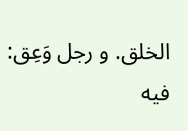الخلق. و رجل وَعِق: فيه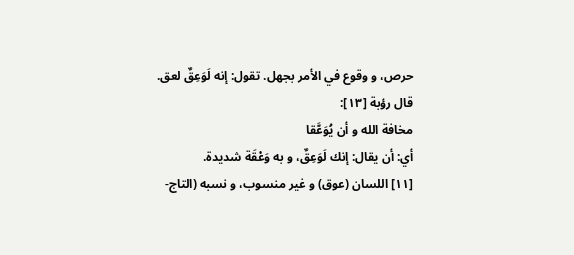حرص، و وقوع في الأمر بجهل. تقول: إنه لَوَعِقٌ لعق. قال رؤبة [١٣]:
مخافة الله و أن يُوَعَّقا
أي: أن يقال: إنك لَوَعِقٌ، و به وَعْقَة شديدة.
[١١] اللسان (عوق) و غير منسوب، و نسبه (التاج-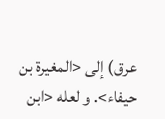عرق) إلى <المغيرة بن حيفاء>. و لعله <ابن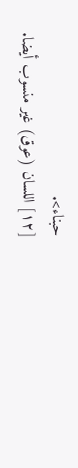حبناء>.
[١٢] اللسان (عوق) غير منسوب أيضا.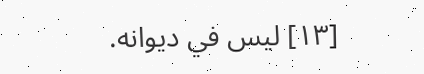[١٣] ليس في ديوانه.